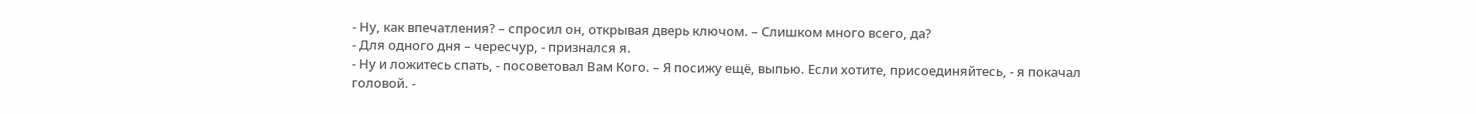- Ну, как впечатления? – спросил он, открывая дверь ключом. – Слишком много всего, да?
- Для одного дня – чересчур, - признался я.
- Ну и ложитесь спать, - посоветовал Вам Кого. – Я посижу ещё, выпью. Если хотите, присоединяйтесь, - я покачал головой. -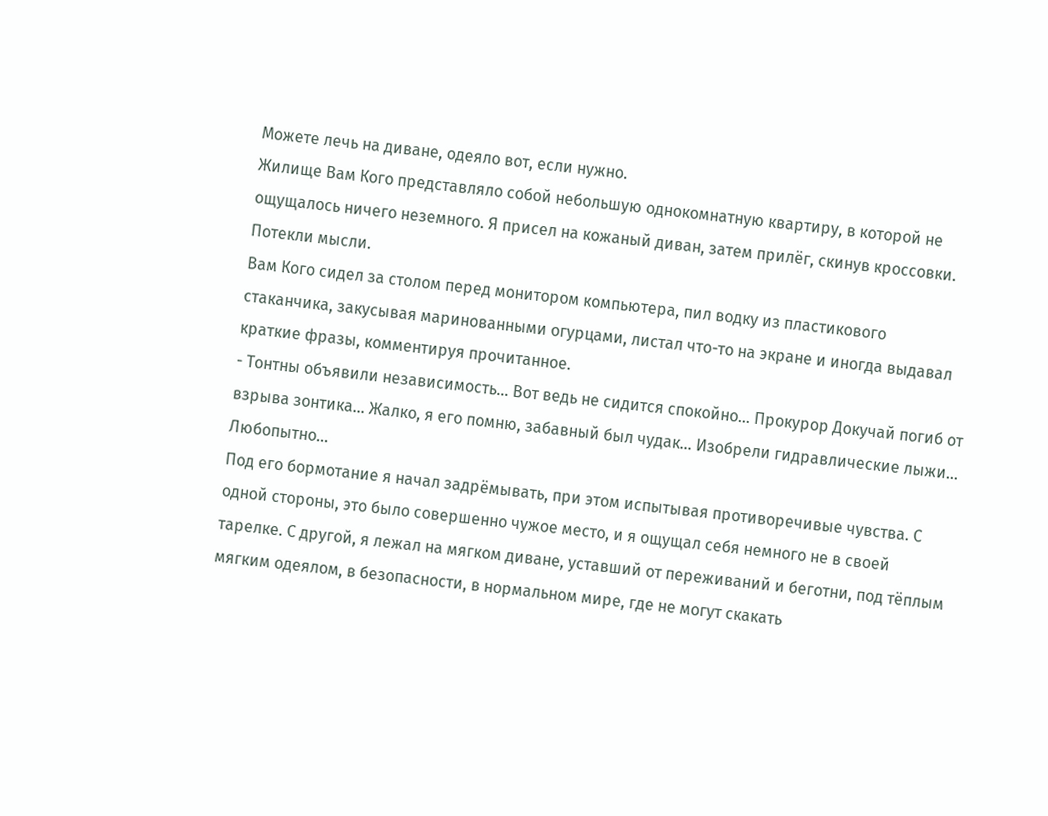Можете лечь на диване, одеяло вот, если нужно.
Жилище Вам Кого представляло собой небольшую однокомнатную квартиру, в которой не ощущалось ничего неземного. Я присел на кожаный диван, затем прилёг, скинув кроссовки. Потекли мысли.
Вам Кого сидел за столом перед монитором компьютера, пил водку из пластикового стаканчика, закусывая маринованными огурцами, листал что-то на экране и иногда выдавал краткие фразы, комментируя прочитанное.
- Тонтны объявили независимость... Вот ведь не сидится спокойно... Прокурор Докучай погиб от взрыва зонтика... Жалко, я его помню, забавный был чудак... Изобрели гидравлические лыжи... Любопытно...
Под его бормотание я начал задрёмывать, при этом испытывая противоречивые чувства. С одной стороны, это было совершенно чужое место, и я ощущал себя немного не в своей тарелке. С другой, я лежал на мягком диване, уставший от переживаний и беготни, под тёплым мягким одеялом, в безопасности, в нормальном мире, где не могут скакать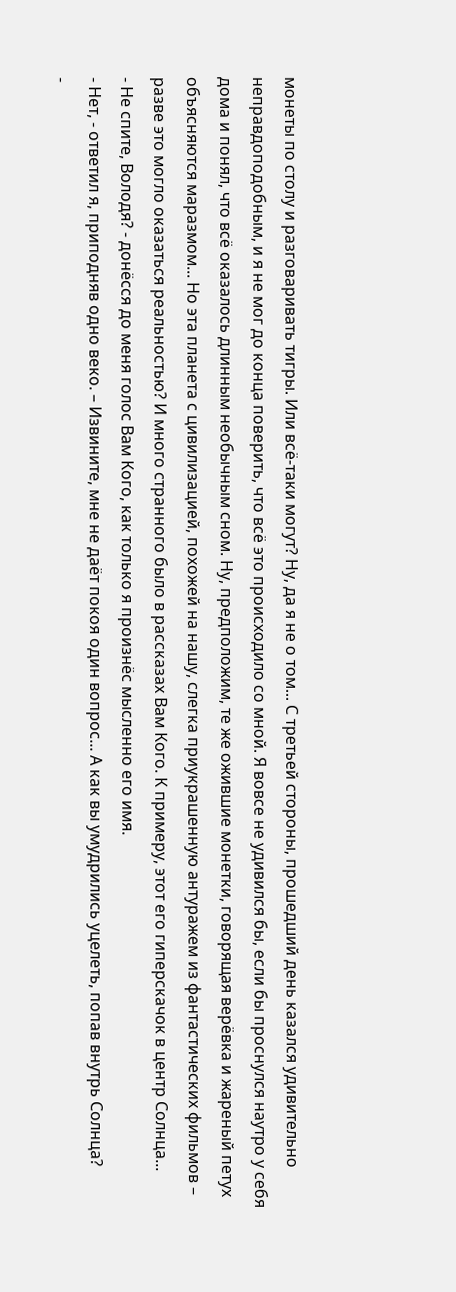монеты по столу и разговаривать тигры. Или всё-таки могут? Ну, да я не о том... С третьей стороны, прошедший день казался удивительно неправдоподобным, и я не мог до конца поверить, что всё это происходило со мной. Я вовсе не удивился бы, если бы проснулся наутро у себя дома и понял, что всё оказалось длинным необычным сном. Ну, предположим, те же ожившие монетки, говорящая верёвка и жареный петух объясняются маразмом... Но эта планета с цивилизацией, похожей на нашу, слегка приукрашенную антуражем из фантастических фильмов – разве это могло оказаться реальностью? И много странного было в рассказах Вам Кого. К примеру, этот его гиперскачок в центр Солнца...
- Не спите, Володя? - донёсся до меня голос Вам Кого, как только я произнёс мысленно его имя.
- Нет, - ответил я, приподняв одно веко. – Извините, мне не даёт покоя один вопрос... А как вы умудрились уцелеть, попав внутрь Солнца?
-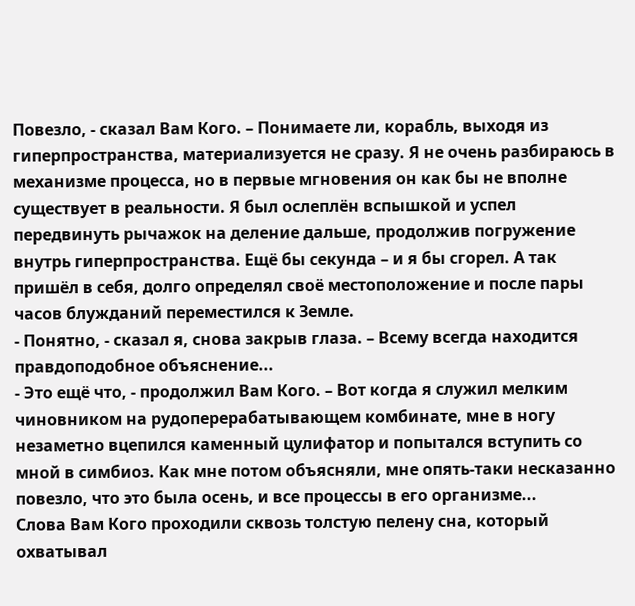Повезло, - сказал Вам Кого. – Понимаете ли, корабль, выходя из гиперпространства, материализуется не сразу. Я не очень разбираюсь в механизме процесса, но в первые мгновения он как бы не вполне существует в реальности. Я был ослеплён вспышкой и успел передвинуть рычажок на деление дальше, продолжив погружение внутрь гиперпространства. Ещё бы секунда – и я бы сгорел. А так пришёл в себя, долго определял своё местоположение и после пары часов блужданий переместился к Земле.
- Понятно, - сказал я, снова закрыв глаза. – Всему всегда находится правдоподобное объяснение...
- Это ещё что, - продолжил Вам Кого. – Вот когда я служил мелким чиновником на рудоперерабатывающем комбинате, мне в ногу незаметно вцепился каменный цулифатор и попытался вступить со мной в симбиоз. Как мне потом объясняли, мне опять-таки несказанно повезло, что это была осень, и все процессы в его организме...
Слова Вам Кого проходили сквозь толстую пелену сна, который охватывал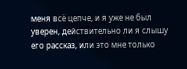меня всё цепче, и я уже не был уверен, действительно ли я слышу его рассказ, или это мне только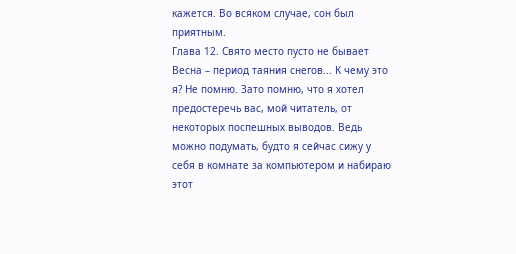кажется. Во всяком случае, сон был приятным.
Глава 12. Свято место пусто не бывает
Весна – период таяния снегов... К чему это я? Не помню. Зато помню, что я хотел предостеречь вас, мой читатель, от некоторых поспешных выводов. Ведь можно подумать, будто я сейчас сижу у себя в комнате за компьютером и набираю этот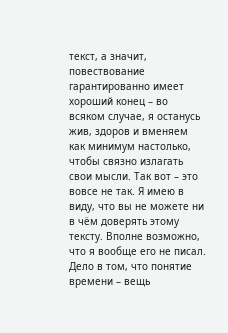текст, а значит, повествование гарантированно имеет хороший конец – во всяком случае, я останусь жив, здоров и вменяем как минимум настолько, чтобы связно излагать свои мысли. Так вот – это вовсе не так. Я имею в виду, что вы не можете ни в чём доверять этому тексту. Вполне возможно, что я вообще его не писал.
Дело в том, что понятие времени – вещь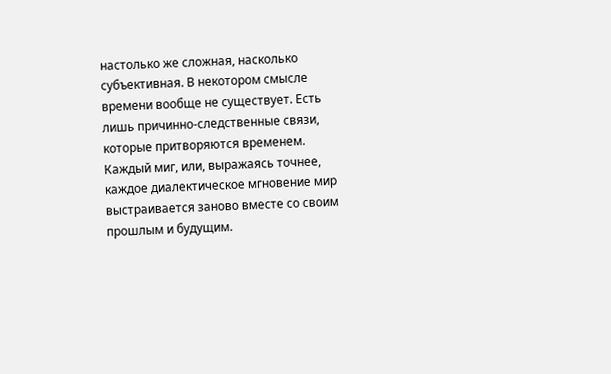настолько же сложная, насколько субъективная. В некотором смысле времени вообще не существует. Есть лишь причинно-следственные связи, которые притворяются временем. Каждый миг, или, выражаясь точнее, каждое диалектическое мгновение мир выстраивается заново вместе со своим прошлым и будущим.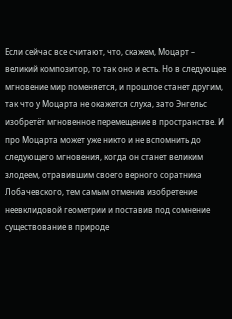Если сейчас все считают, что, скажем, Моцарт – великий композитор, то так оно и есть. Но в следующее мгновение мир поменяется, и прошлое станет другим, так что у Моцарта не окажется слуха, зато Энгельс изобретёт мгновенное перемещение в пространстве. И про Моцарта может уже никто и не вспомнить до следующего мгновения, когда он станет великим злодеем, отравившим своего верного соратника Лобачевского, тем самым отменив изобретение неевклидовой геометрии и поставив под сомнение существование в природе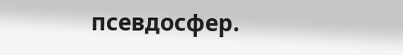псевдосфер.